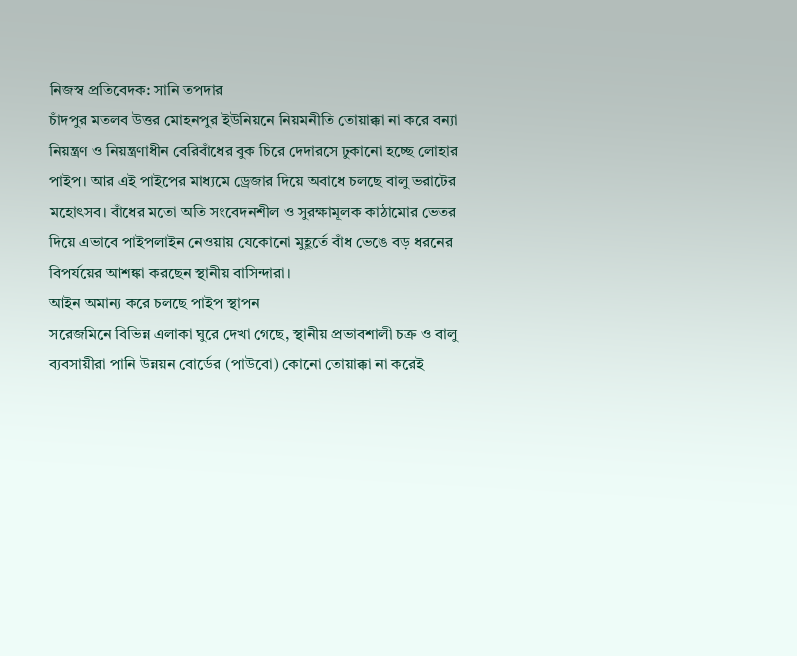নিজস্ব প্রতিবেদক: সানি তপদার
চাঁদপুর মতলব উত্তর মোহনপুর ইউনিয়নে নিয়মনীতি তোয়াক্কা না করে বন্যা নিয়ন্ত্রণ ও নিয়ন্ত্রণাধীন বেরিবাঁধের বুক চিরে দেদারসে ঢুকানো হচ্ছে লোহার পাইপ। আর এই পাইপের মাধ্যমে ড্রেজার দিয়ে অবাধে চলছে বালু ভরাটের মহোৎসব। বাঁধের মতো অতি সংবেদনশীল ও সুরক্ষামূলক কাঠামোর ভেতর দিয়ে এভাবে পাইপলাইন নেওয়ায় যেকোনো মুহূর্তে বাঁধ ভেঙে বড় ধরনের বিপর্যয়ের আশঙ্কা করছেন স্থানীয় বাসিন্দারা।
আইন অমান্য করে চলছে পাইপ স্থাপন
সরেজমিনে বিভিন্ন এলাকা ঘুরে দেখা গেছে, স্থানীয় প্রভাবশালী চক্র ও বালু ব্যবসায়ীরা পানি উন্নয়ন বোর্ডের (পাউবো) কোনো তোয়াক্কা না করেই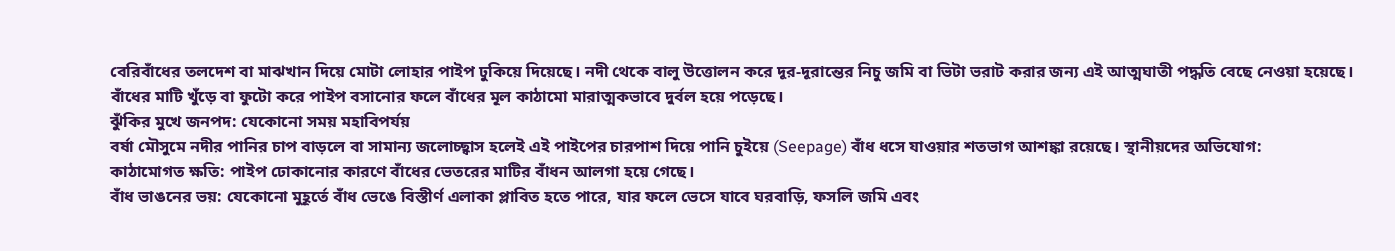বেরিবাঁধের তলদেশ বা মাঝখান দিয়ে মোটা লোহার পাইপ ঢুকিয়ে দিয়েছে। নদী থেকে বালু উত্তোলন করে দূর-দূরান্তের নিচু জমি বা ভিটা ভরাট করার জন্য এই আত্মঘাতী পদ্ধতি বেছে নেওয়া হয়েছে।
বাঁধের মাটি খুঁড়ে বা ফুটো করে পাইপ বসানোর ফলে বাঁধের মূল কাঠামো মারাত্মকভাবে দুর্বল হয়ে পড়েছে।
ঝুঁকির মুখে জনপদ: যেকোনো সময় মহাবিপর্যয়
বর্ষা মৌসুমে নদীর পানির চাপ বাড়লে বা সামান্য জলোচ্ছ্বাস হলেই এই পাইপের চারপাশ দিয়ে পানি চুইয়ে (Seepage) বাঁধ ধসে যাওয়ার শতভাগ আশঙ্কা রয়েছে। স্থানীয়দের অভিযোগ:
কাঠামোগত ক্ষতি: পাইপ ঢোকানোর কারণে বাঁধের ভেতরের মাটির বাঁধন আলগা হয়ে গেছে।
বাঁধ ভাঙনের ভয়: যেকোনো মুহূর্তে বাঁধ ভেঙে বিস্তীর্ণ এলাকা প্লাবিত হতে পারে, যার ফলে ভেসে যাবে ঘরবাড়ি, ফসলি জমি এবং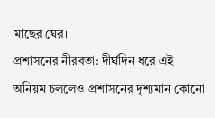মাছের ঘের।
প্রশাসনের নীরবতা: দীর্ঘদিন ধরে এই অনিয়ম চললেও প্রশাসনের দৃশ্যমান কোনো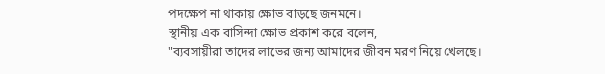পদক্ষেপ না থাকায় ক্ষোভ বাড়ছে জনমনে।
স্থানীয় এক বাসিন্দা ক্ষোভ প্রকাশ করে বলেন,
"ব্যবসায়ীরা তাদের লাভের জন্য আমাদের জীবন মরণ নিয়ে খেলছে।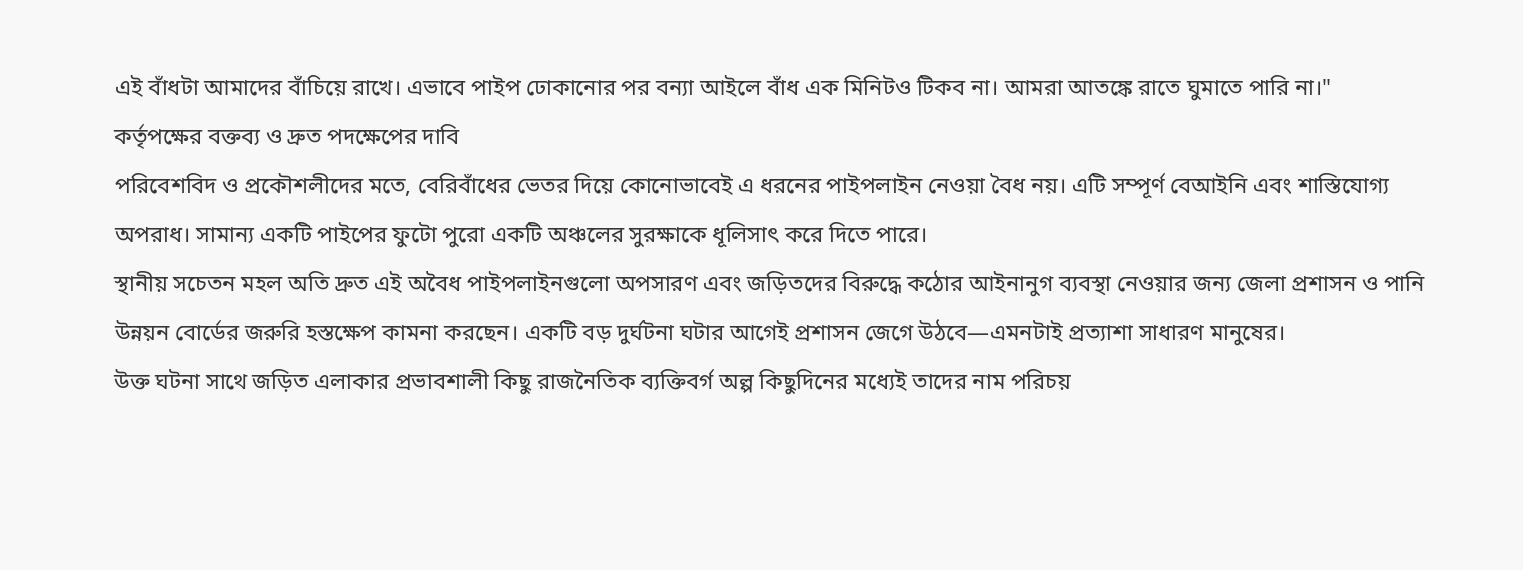এই বাঁধটা আমাদের বাঁচিয়ে রাখে। এভাবে পাইপ ঢোকানোর পর বন্যা আইলে বাঁধ এক মিনিটও টিকব না। আমরা আতঙ্কে রাতে ঘুমাতে পারি না।"
কর্তৃপক্ষের বক্তব্য ও দ্রুত পদক্ষেপের দাবি
পরিবেশবিদ ও প্রকৌশলীদের মতে, বেরিবাঁধের ভেতর দিয়ে কোনোভাবেই এ ধরনের পাইপলাইন নেওয়া বৈধ নয়। এটি সম্পূর্ণ বেআইনি এবং শাস্তিযোগ্য অপরাধ। সামান্য একটি পাইপের ফুটো পুরো একটি অঞ্চলের সুরক্ষাকে ধূলিসাৎ করে দিতে পারে।
স্থানীয় সচেতন মহল অতি দ্রুত এই অবৈধ পাইপলাইনগুলো অপসারণ এবং জড়িতদের বিরুদ্ধে কঠোর আইনানুগ ব্যবস্থা নেওয়ার জন্য জেলা প্রশাসন ও পানি উন্নয়ন বোর্ডের জরুরি হস্তক্ষেপ কামনা করছেন। একটি বড় দুর্ঘটনা ঘটার আগেই প্রশাসন জেগে উঠবে—এমনটাই প্রত্যাশা সাধারণ মানুষের।
উক্ত ঘটনা সাথে জড়িত এলাকার প্রভাবশালী কিছু রাজনৈতিক ব্যক্তিবর্গ অল্প কিছুদিনের মধ্যেই তাদের নাম পরিচয়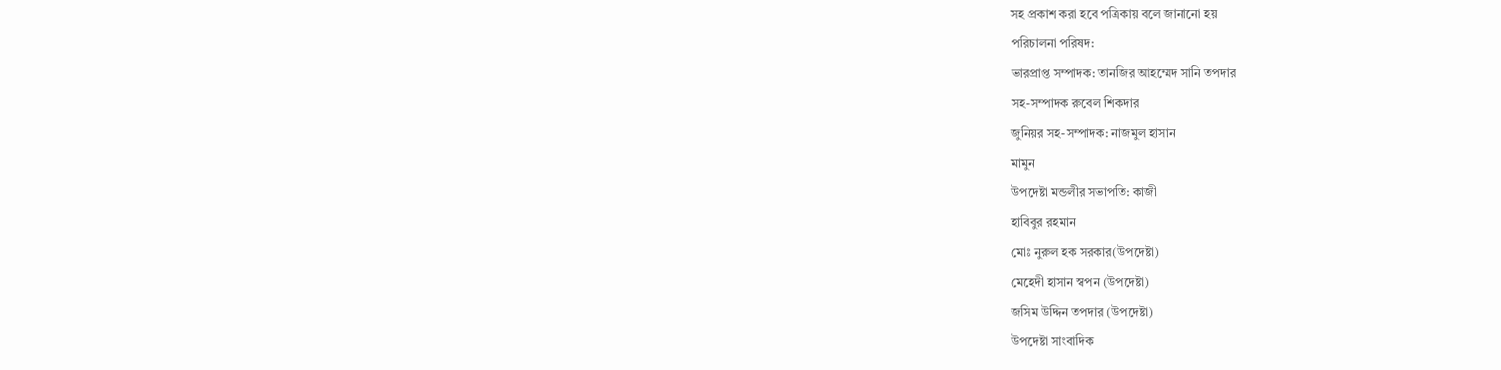সহ প্রকাশ করা হবে পত্রিকায় বলে জানানো হয়
পরিচালনা পরিষদ:
ভারপ্রাপ্ত সম্পাদক: তানজির আহম্মেদ সানি তপদার
সহ-সম্পাদক রুবেল শিকদার
জুনিয়র সহ-সম্পাদক: নাজমুল হাসান
মামুন
উপদেষ্টা মন্ডলীর সভাপতি: কাজী
হাবিবুর রহমান
মোঃ নুরুল হক সরকার(উপদেষ্টা)
মেহেদী হাসান স্বপন (উপদেষ্টা)
জসিম উদ্দিন তপদার (উপদেষ্টা)
উপদেষ্টা সাংবাদিক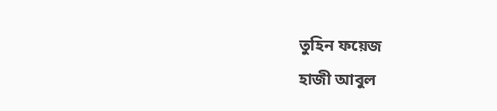তুহিন ফয়েজ
হাজী আবুল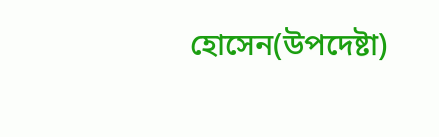হোসেন(উপদেষ্টা)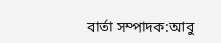বার্তা সম্পাদক:আবু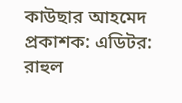কাউছার আহমেদ
প্রকাশক: এডিটর: রাহুল